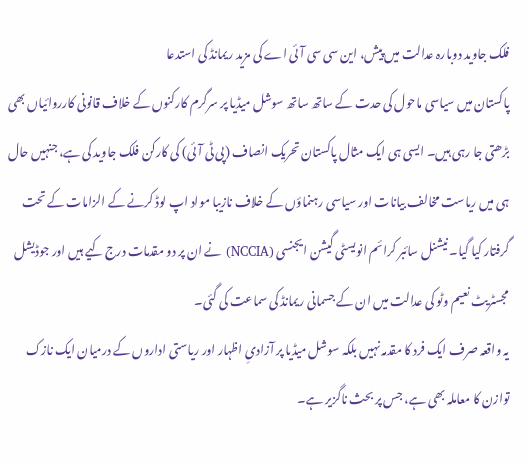فلک جاوید دوبارہ عدالت میں پیش، این سی سی آئی اے کی مزید ریمانڈ کی استدعا
پاکستان میں سیاسی ماحول کی حدت کے ساتھ ساتھ سوشل میڈیا پر سرگرم کارکنوں کے خلاف قانونی کارروائیاں بھی بڑھتی جا رہی ہیں۔ ایسی ہی ایک مثال پاکستان تحریک انصاف (پی ٹی آئی) کی کارکن فلک جاوید کی ہے، جنہیں حال ہی میں ریاست مخالف بیانات اور سیاسی رہنماؤں کے خلاف نازیبا مواد اپ لوڈ کرنے کے الزامات کے تحت گرفتار کیا گیا۔ نیشنل سائبر کرائم انویسٹی گیشن ایجنسی (NCCIA) نے ان پر دو مقدمات درج کیے ہیں اور جوڈیشل مجسٹریٹ نعیم وٹو کی عدالت میں ان کے جسمانی ریمانڈ کی سماعت کی گئی۔
یہ واقعہ صرف ایک فرد کا مقدمہ نہیں بلکہ سوشل میڈیا پر آزادیِ اظہار اور ریاستی اداروں کے درمیان ایک نازک توازن کا معاملہ بھی ہے، جس پر بحث ناگزیر ہے۔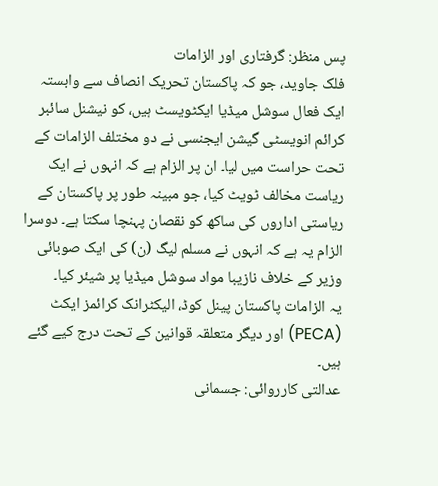پس منظر: گرفتاری اور الزامات
فلک جاوید، جو کہ پاکستان تحریک انصاف سے وابستہ ایک فعال سوشل میڈیا ایکٹویسٹ ہیں، کو نیشنل سائبر کرائم انویسٹی گیشن ایجنسی نے دو مختلف الزامات کے تحت حراست میں لیا۔ ان پر الزام ہے کہ انہوں نے ایک ریاست مخالف ٹویٹ کیا، جو مبینہ طور پر پاکستان کے ریاستی اداروں کی ساکھ کو نقصان پہنچا سکتا ہے۔ دوسرا الزام یہ ہے کہ انہوں نے مسلم لیگ (ن) کی ایک صوبائی وزیر کے خلاف نازیبا مواد سوشل میڈیا پر شیئر کیا۔
یہ الزامات پاکستان پینل کوڈ، الیکٹرانک کرائمز ایکٹ (PECA) اور دیگر متعلقہ قوانین کے تحت درج کیے گئے ہیں۔
عدالتی کارروائی: جسمانی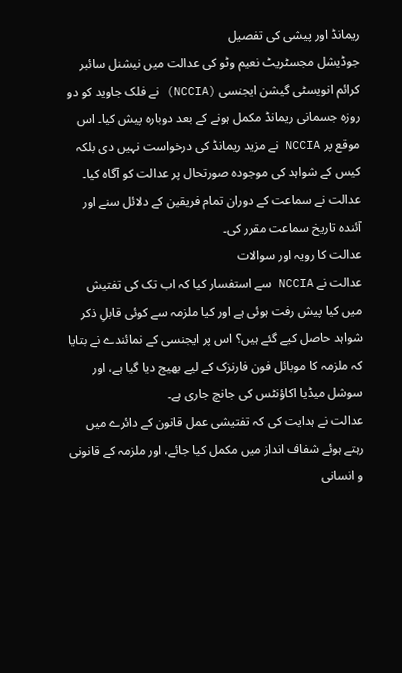ریمانڈ اور پیشی کی تفصیل
جوڈیشل مجسٹریٹ نعیم وٹو کی عدالت میں نیشنل سائبر کرائم انویسٹی گیشن ایجنسی (NCCIA) نے فلک جاوید کو دو روزہ جسمانی ریمانڈ مکمل ہونے کے بعد دوبارہ پیش کیا۔ اس موقع پر NCCIA نے مزید ریمانڈ کی درخواست نہیں دی بلکہ کیس کے شواہد کی موجودہ صورتحال پر عدالت کو آگاہ کیا۔ عدالت نے سماعت کے دوران تمام فریقین کے دلائل سنے اور آئندہ تاریخ سماعت مقرر کی۔
عدالت کا رویہ اور سوالات
عدالت نے NCCIA سے استفسار کیا کہ اب تک کی تفتیش میں کیا پیش رفت ہوئی ہے اور کیا ملزمہ سے کوئی قابلِ ذکر شواہد حاصل کیے گئے ہیں؟ اس پر ایجنسی کے نمائندے نے بتایا کہ ملزمہ کا موبائل فون فارنزک کے لیے بھیج دیا گیا ہے، اور سوشل میڈیا اکاؤنٹس کی جانچ جاری ہے۔
عدالت نے ہدایت کی کہ تفتیشی عمل قانون کے دائرے میں رہتے ہوئے شفاف انداز میں مکمل کیا جائے، اور ملزمہ کے قانونی و انسانی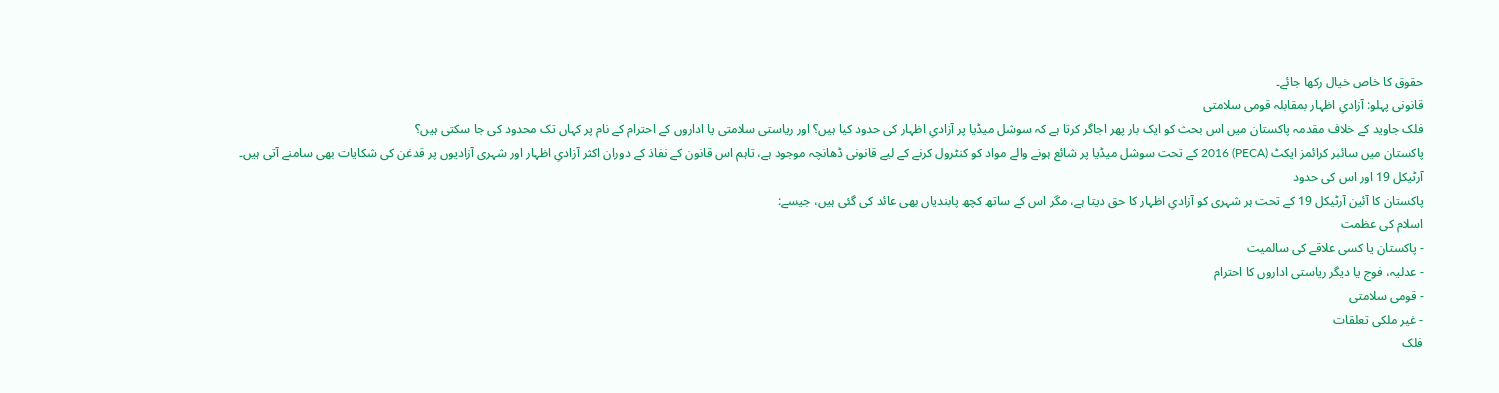حقوق کا خاص خیال رکھا جائے۔
قانونی پہلو: آزادیِ اظہار بمقابلہ قومی سلامتی
فلک جاوید کے خلاف مقدمہ پاکستان میں اس بحث کو ایک بار پھر اجاگر کرتا ہے کہ سوشل میڈیا پر آزادیِ اظہار کی حدود کیا ہیں؟ اور ریاستی سلامتی یا اداروں کے احترام کے نام پر کہاں تک محدود کی جا سکتی ہیں؟
پاکستان میں سائبر کرائمز ایکٹ (PECA) 2016 کے تحت سوشل میڈیا پر شائع ہونے والے مواد کو کنٹرول کرنے کے لیے قانونی ڈھانچہ موجود ہے، تاہم اس قانون کے نفاذ کے دوران اکثر آزادیِ اظہار اور شہری آزادیوں پر قدغن کی شکایات بھی سامنے آتی ہیں۔
آرٹیکل 19 اور اس کی حدود
پاکستان کا آئین آرٹیکل 19 کے تحت ہر شہری کو آزادیِ اظہار کا حق دیتا ہے، مگر اس کے ساتھ کچھ پابندیاں بھی عائد کی گئی ہیں، جیسے:
اسلام کی عظمت
- پاکستان یا کسی علاقے کی سالمیت
- عدلیہ، فوج یا دیگر ریاستی اداروں کا احترام
- قومی سلامتی
- غیر ملکی تعلقات
فلک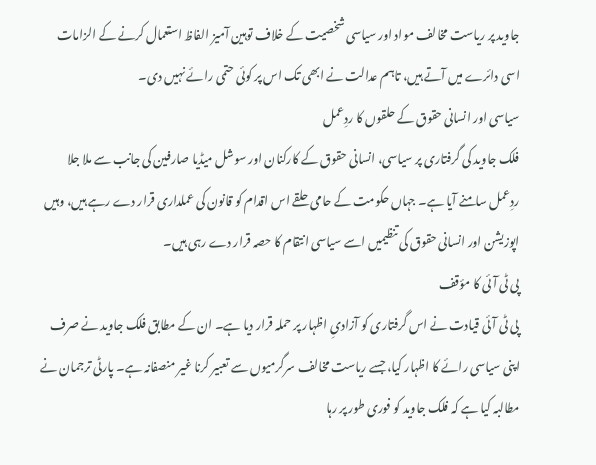جاوید پر ریاست مخالف مواد اور سیاسی شخصیت کے خلاف توہین آمیز الفاظ استعمال کرنے کے الزامات اسی دائرے میں آتے ہیں، تاہم عدالت نے ابھی تک اس پر کوئی حتمی رائے نہیں دی۔
سیاسی اور انسانی حقوق کے حلقوں کا ردِعمل
فلک جاوید کی گرفتاری پر سیاسی، انسانی حقوق کے کارکنان اور سوشل میڈیا صارفین کی جانب سے ملا جلا ردِعمل سامنے آیا ہے۔ جہاں حکومت کے حامی حلقے اس اقدام کو قانون کی عملداری قرار دے رہے ہیں، وہیں اپوزیشن اور انسانی حقوق کی تنظیمیں اسے سیاسی انتقام کا حصہ قرار دے رہی ہیں۔
پی ٹی آئی کا مؤقف
پی ٹی آئی قیادت نے اس گرفتاری کو آزادیِ اظہار پر حملہ قرار دیا ہے۔ ان کے مطابق فلک جاوید نے صرف اپنی سیاسی رائے کا اظہار کیا، جسے ریاست مخالف سرگرمیوں سے تعبیر کرنا غیر منصفانہ ہے۔ پارٹی ترجمان نے مطالبہ کیا ہے کہ فلک جاوید کو فوری طور پر رہا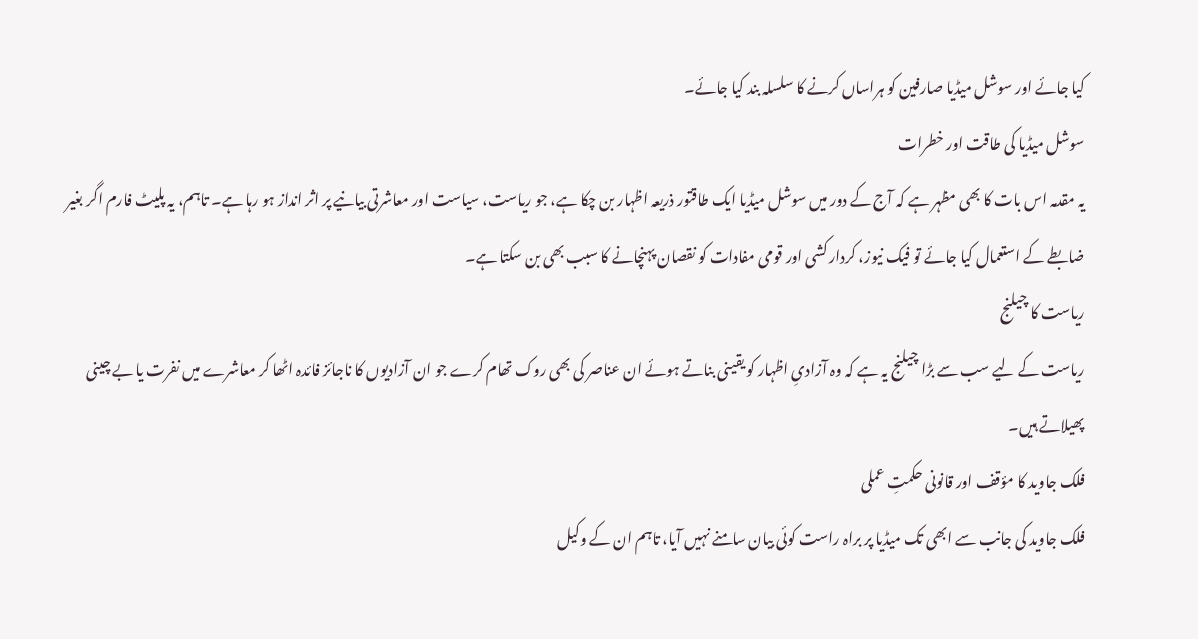کیا جائے اور سوشل میڈیا صارفین کو ہراساں کرنے کا سلسلہ بند کیا جائے۔
سوشل میڈیا کی طاقت اور خطرات
یہ مقدمہ اس بات کا بھی مظہر ہے کہ آج کے دور میں سوشل میڈیا ایک طاقتور ذریعہ اظہار بن چکا ہے، جو ریاست، سیاست اور معاشرتی بیانیے پر اثر انداز ہو رہا ہے۔ تاہم، یہ پلیٹ فارم اگر بغیر ضابطے کے استعمال کیا جائے تو فیک نیوز، کردار کشی اور قومی مفادات کو نقصان پہنچانے کا سبب بھی بن سکتا ہے۔
ریاست کا چیلنج
ریاست کے لیے سب سے بڑا چیلنج یہ ہے کہ وہ آزادیِ اظہار کو یقینی بناتے ہوئے ان عناصر کی بھی روک تھام کرے جو ان آزادیوں کا ناجائز فائدہ اٹھا کر معاشرے میں نفرت یا بے چینی پھیلاتے ہیں۔
فلک جاوید کا مؤقف اور قانونی حکمتِ عملی
فلک جاوید کی جانب سے ابھی تک میڈیا پر براہ راست کوئی بیان سامنے نہیں آیا، تاہم ان کے وکیل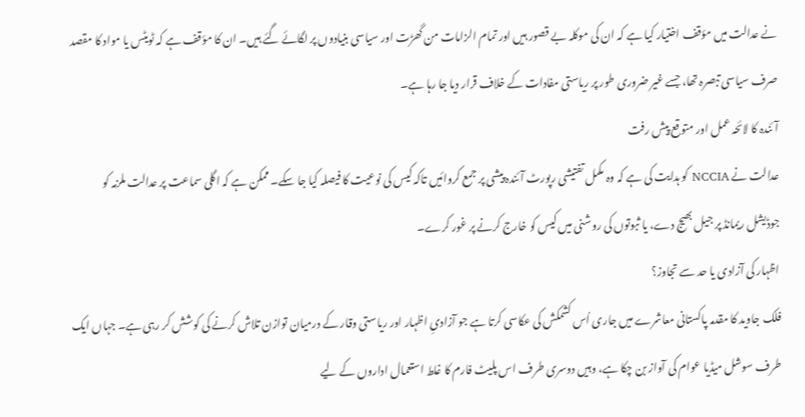نے عدالت میں مؤقف اختیار کیا ہے کہ ان کی موکلہ بے قصور ہیں اور تمام الزامات من گھڑت اور سیاسی بنیادوں پر لگائے گئے ہیں۔ ان کا مؤقف ہے کہ ٹویٹس یا مواد کا مقصد صرف سیاسی تبصرہ تھا، جسے غیر ضروری طور پر ریاستی مفادات کے خلاف قرار دیا جا رہا ہے۔
آئندہ کا لائحہ عمل اور متوقع پیش رفت
عدالت نے NCCIA کو ہدایت کی ہے کہ وہ مکمل تفتیشی رپورٹ آئندہ پیشی پر جمع کروائیں تاکہ کیس کی نوعیت کا فیصلہ کیا جا سکے۔ ممکن ہے کہ اگلی سماعت پر عدالت ملزمہ کو جوڈیشل ریمانڈ پر جیل بھیج دے، یا ثبوتوں کی روشنی میں کیس کو خارج کرنے پر غور کرے۔
اظہار کی آزادی یا حد سے تجاوز؟
فلک جاوید کا مقدمہ پاکستانی معاشرے میں جاری اُس کشمکش کی عکاسی کرتا ہے جو آزادیِ اظہار اور ریاستی وقار کے درمیان توازن تلاش کرنے کی کوشش کر رہی ہے۔ جہاں ایک طرف سوشل میڈیا عوام کی آواز بن چکا ہے، وہیں دوسری طرف اس پلیٹ فارم کا غلط استعمال اداروں کے لیے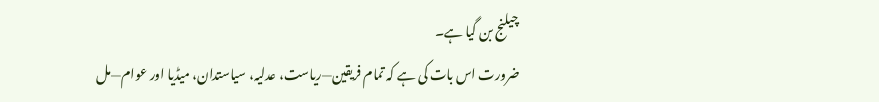چیلنج بن گیا ہے۔
ضرورت اس بات کی ہے کہ تمام فریقین—ریاست، عدلیہ، سیاستدان، میڈیا اور عوام—مل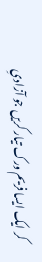کر ایک ایسا فریم ورک تیار کریں جو آزادیِ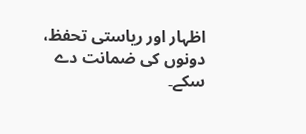اظہار اور ریاستی تحفظ، دونوں کی ضمانت دے سکے۔